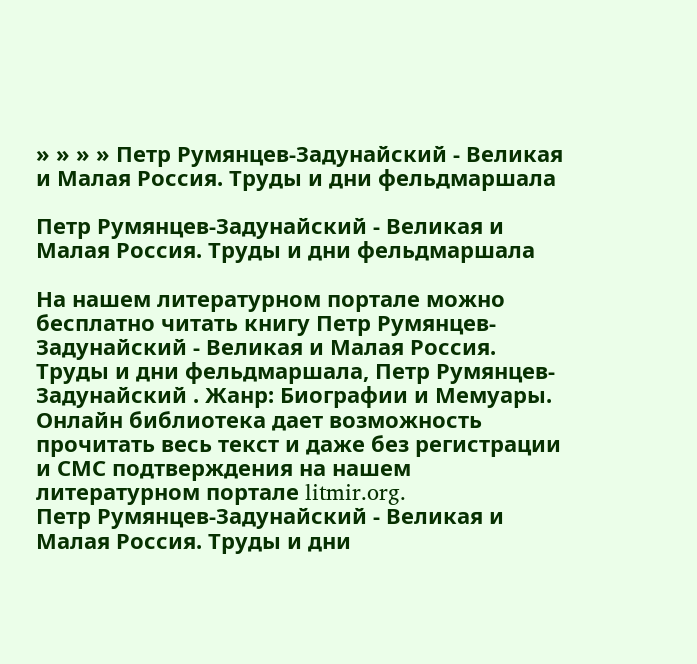» » » » Петр Румянцев-Задунайский - Великая и Малая Россия. Труды и дни фельдмаршала

Петр Румянцев-Задунайский - Великая и Малая Россия. Труды и дни фельдмаршала

На нашем литературном портале можно бесплатно читать книгу Петр Румянцев-Задунайский - Великая и Малая Россия. Труды и дни фельдмаршала, Петр Румянцев-Задунайский . Жанр: Биографии и Мемуары. Онлайн библиотека дает возможность прочитать весь текст и даже без регистрации и СМС подтверждения на нашем литературном портале litmir.org.
Петр Румянцев-Задунайский - Великая и Малая Россия. Труды и дни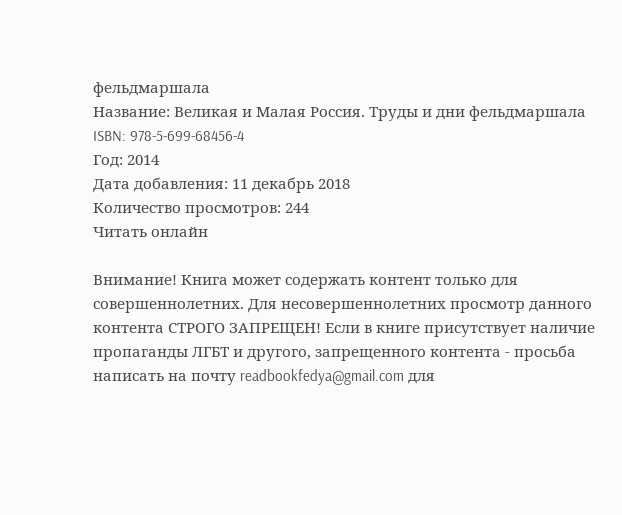фельдмаршала
Название: Великая и Малая Россия. Труды и дни фельдмаршала
ISBN: 978-5-699-68456-4
Год: 2014
Дата добавления: 11 декабрь 2018
Количество просмотров: 244
Читать онлайн

Внимание! Книга может содержать контент только для совершеннолетних. Для несовершеннолетних просмотр данного контента СТРОГО ЗАПРЕЩЕН! Если в книге присутствует наличие пропаганды ЛГБТ и другого, запрещенного контента - просьба написать на почту readbookfedya@gmail.com для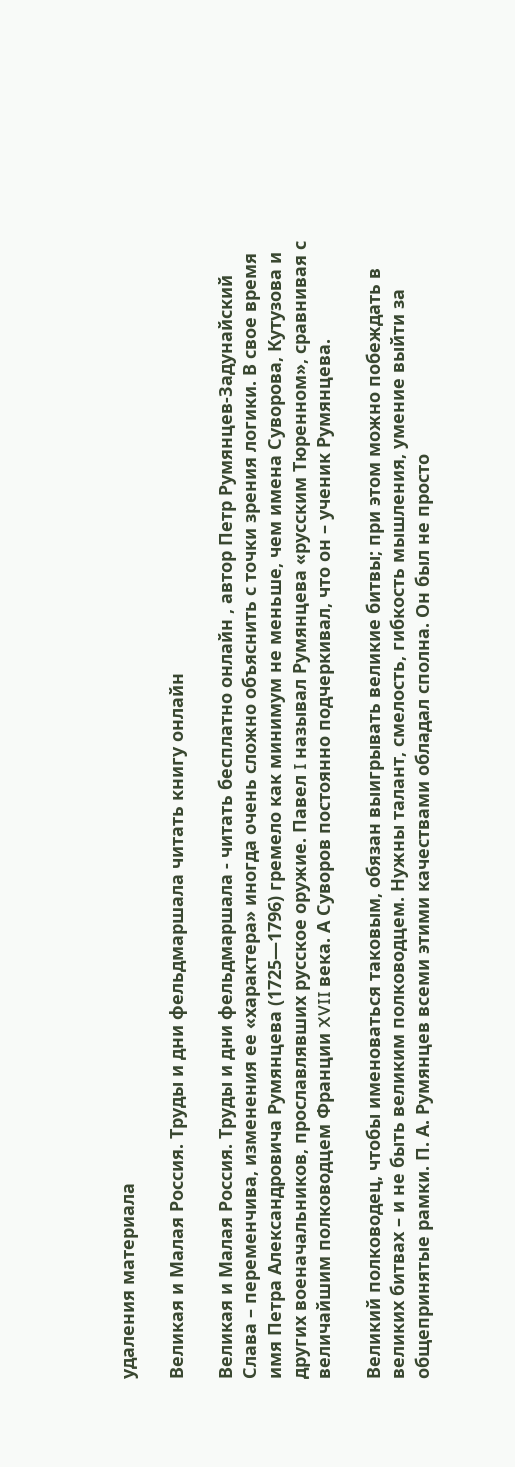удаления материала

Великая и Малая Россия. Труды и дни фельдмаршала читать книгу онлайн

Великая и Малая Россия. Труды и дни фельдмаршала - читать бесплатно онлайн , автор Петр Румянцев-Задунайский
Слава – переменчива, изменения ее «характера» иногда очень сложно объяснить с точки зрения логики. В свое время имя Петра Александровича Румянцева (1725—1796) гремело как минимум не меньше, чем имена Суворова, Кутузова и других военачальников, прославлявших русское оружие. Павел I называл Румянцева «русским Тюренном», сравнивая с величайшим полководцем Франции XVII века. А Суворов постоянно подчеркивал, что он – ученик Румянцева.

Великий полководец, чтобы именоваться таковым, обязан выигрывать великие битвы; при этом можно побеждать в великих битвах – и не быть великим полководцем. Нужны талант, смелость, гибкость мышления, умение выйти за общепринятые рамки. П. А. Румянцев всеми этими качествами обладал сполна. Он был не просто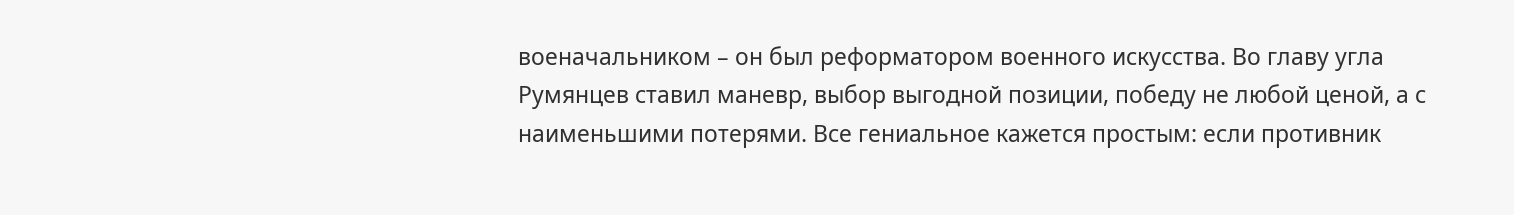военачальником – он был реформатором военного искусства. Во главу угла Румянцев ставил маневр, выбор выгодной позиции, победу не любой ценой, а с наименьшими потерями. Все гениальное кажется простым: если противник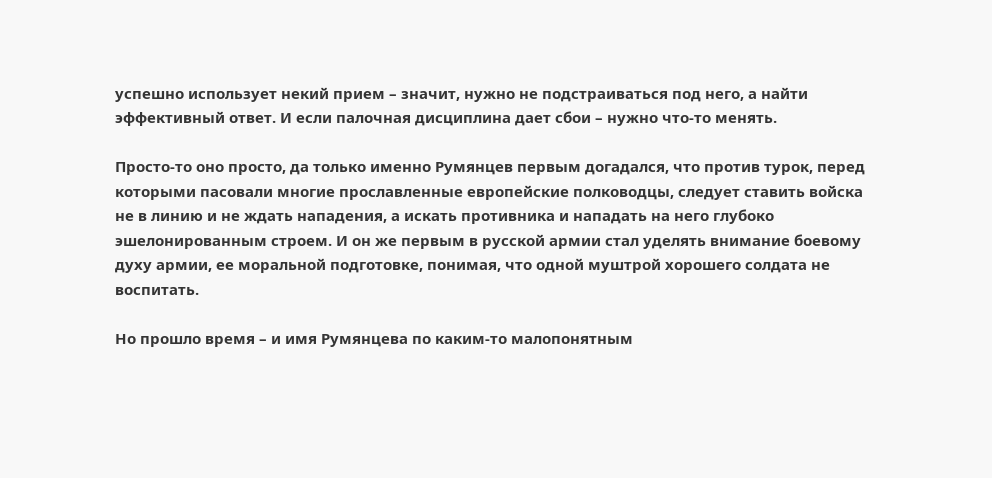успешно использует некий прием – значит, нужно не подстраиваться под него, а найти эффективный ответ. И если палочная дисциплина дает сбои – нужно что-то менять.

Просто-то оно просто, да только именно Румянцев первым догадался, что против турок, перед которыми пасовали многие прославленные европейские полководцы, следует ставить войска не в линию и не ждать нападения, а искать противника и нападать на него глубоко эшелонированным строем. И он же первым в русской армии стал уделять внимание боевому духу армии, ее моральной подготовке, понимая, что одной муштрой хорошего солдата не воспитать.

Но прошло время – и имя Румянцева по каким-то малопонятным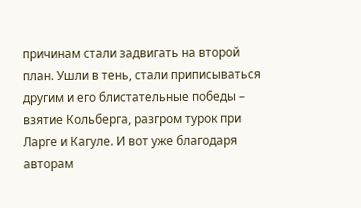причинам стали задвигать на второй план. Ушли в тень, стали приписываться другим и его блистательные победы – взятие Кольберга, разгром турок при Ларге и Кагуле. И вот уже благодаря авторам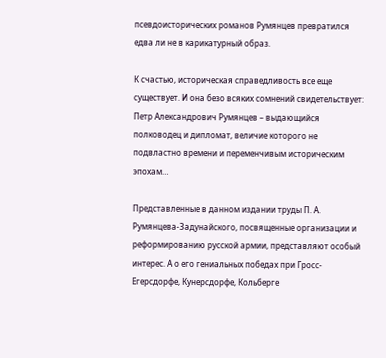псевдоисторических романов Румянцев превратился едва ли не в карикатурный образ.

К счастью, историческая справедливость все еще существует. И она безо всяких сомнений свидетельствует: Петр Александрович Румянцев – выдающийся полководец и дипломат, величие которого не подвластно времени и переменчивым историческим эпохам…

Представленные в данном издании труды П. А. Румянцева-Задунайского, посвященные организации и реформированию русской армии, представляют особый интерес. А о его гениальных победах при Гросс-Егерсдорфе, Кунерсдорфе, Кольберге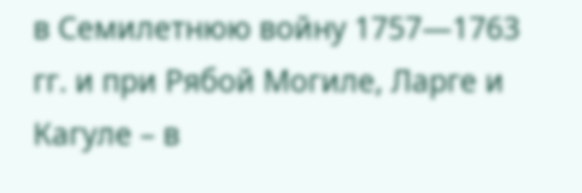в Семилетнюю войну 1757—1763 гг. и при Рябой Могиле, Ларге и Кагуле – в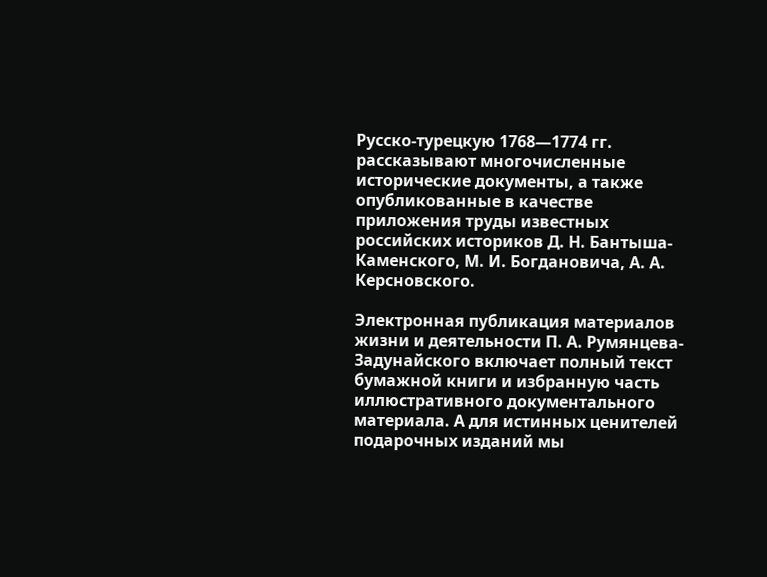Русско-турецкую 1768—1774 гг. рассказывают многочисленные исторические документы, а также опубликованные в качестве приложения труды известных российских историков Д. Н. Бантыша-Каменского, М. И. Богдановича, А. А. Керсновского.

Электронная публикация материалов жизни и деятельности П. А. Румянцева-Задунайского включает полный текст бумажной книги и избранную часть иллюстративного документального материала. А для истинных ценителей подарочных изданий мы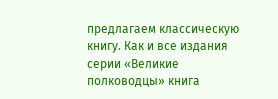предлагаем классическую книгу. Как и все издания серии «Великие полководцы» книга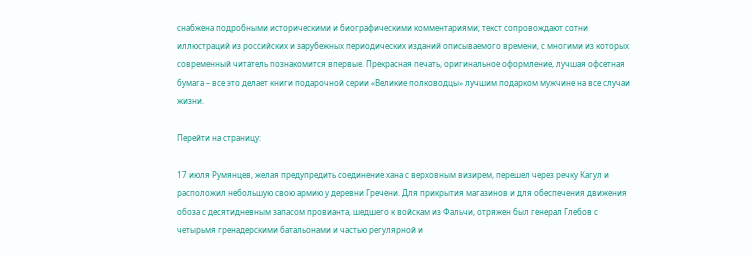снабжена подробными историческими и биографическими комментариями; текст сопровождают сотни иллюстраций из российских и зарубежных периодических изданий описываемого времени, с многими из которых современный читатель познакомится впервые. Прекрасная печать, оригинальное оформление, лучшая офсетная бумага – все это делает книги подарочной серии «Великие полководцы» лучшим подарком мужчине на все случаи жизни.

Перейти на страницу:

17 июля Румянцев, желая предупредить соединение хана с верховным визирем, перешел через речку Кагул и расположил небольшую свою армию у деревни Гречени. Для прикрытия магазинов и для обеспечения движения обоза с десятидневным запасом провианта, шедшего к войскам из Фальчи, отряжен был генерал Глебов с четырьмя гренадерскими батальонами и частью регулярной и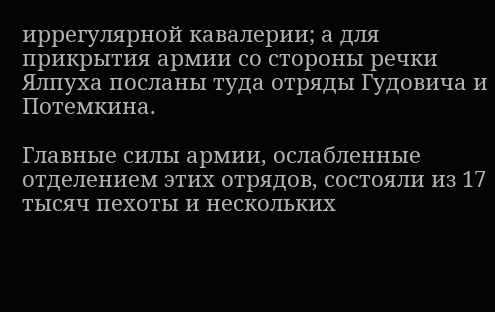иррегулярной кавалерии; а для прикрытия армии со стороны речки Ялпуха посланы туда отряды Гудовича и Потемкина.

Главные силы армии, ослабленные отделением этих отрядов, состояли из 17 тысяч пехоты и нескольких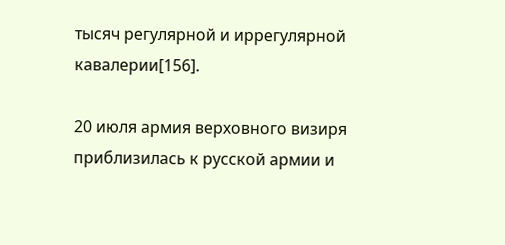тысяч регулярной и иррегулярной кавалерии[156].

20 июля армия верховного визиря приблизилась к русской армии и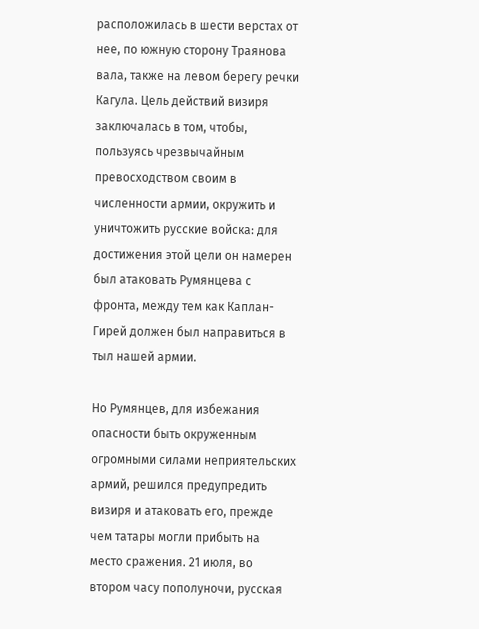расположилась в шести верстах от нее, по южную сторону Траянова вала, также на левом берегу речки Кагула. Цель действий визиря заключалась в том, чтобы, пользуясь чрезвычайным превосходством своим в численности армии, окружить и уничтожить русские войска: для достижения этой цели он намерен был атаковать Румянцева с фронта, между тем как Каплан-Гирей должен был направиться в тыл нашей армии.

Но Румянцев, для избежания опасности быть окруженным огромными силами неприятельских армий, решился предупредить визиря и атаковать его, прежде чем татары могли прибыть на место сражения. 21 июля, во втором часу пополуночи, русская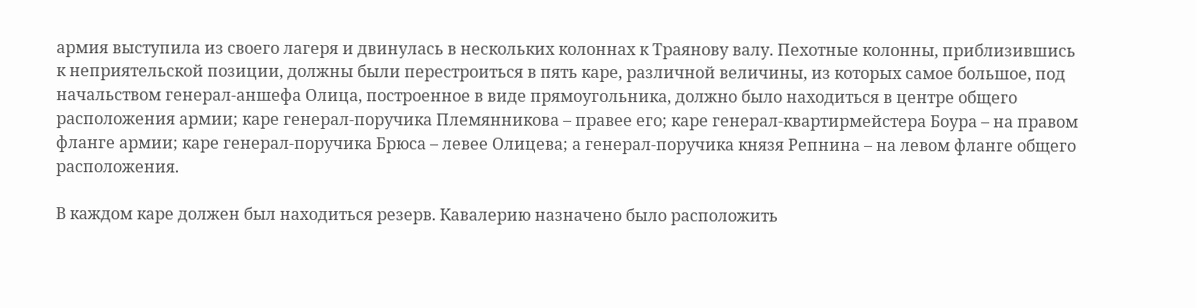армия выступила из своего лагеря и двинулась в нескольких колоннах к Траянову валу. Пехотные колонны, приблизившись к неприятельской позиции, должны были перестроиться в пять каре, различной величины, из которых самое большое, под начальством генерал-аншефа Олица, построенное в виде прямоугольника, должно было находиться в центре общего расположения армии; каре генерал-поручика Племянникова – правее его; каре генерал-квартирмейстера Боура – на правом фланге армии; каре генерал-поручика Брюса – левее Олицева; а генерал-поручика князя Репнина – на левом фланге общего расположения.

В каждом каре должен был находиться резерв. Кавалерию назначено было расположить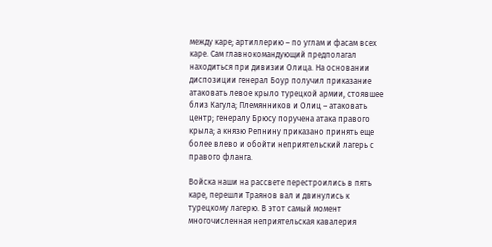между каре; артиллерию – по углам и фасам всех каре. Сам главнокомандующий предполагал находиться при дивизии Олица. На основании диспозиции генерал Боур получил приказание атаковать левое крыло турецкой армии, стоявшее близ Кагула; Племянников и Олиц – атаковать центр; генералу Брюсу поручена атака правого крыла; а князю Репнину приказано принять еще более влево и обойти неприятельский лагерь с правого фланга.

Войска наши на рассвете перестроились в пять каре, перешли Траянов вал и двинулись к турецкому лагерю. В этот самый момент многочисленная неприятельская кавалерия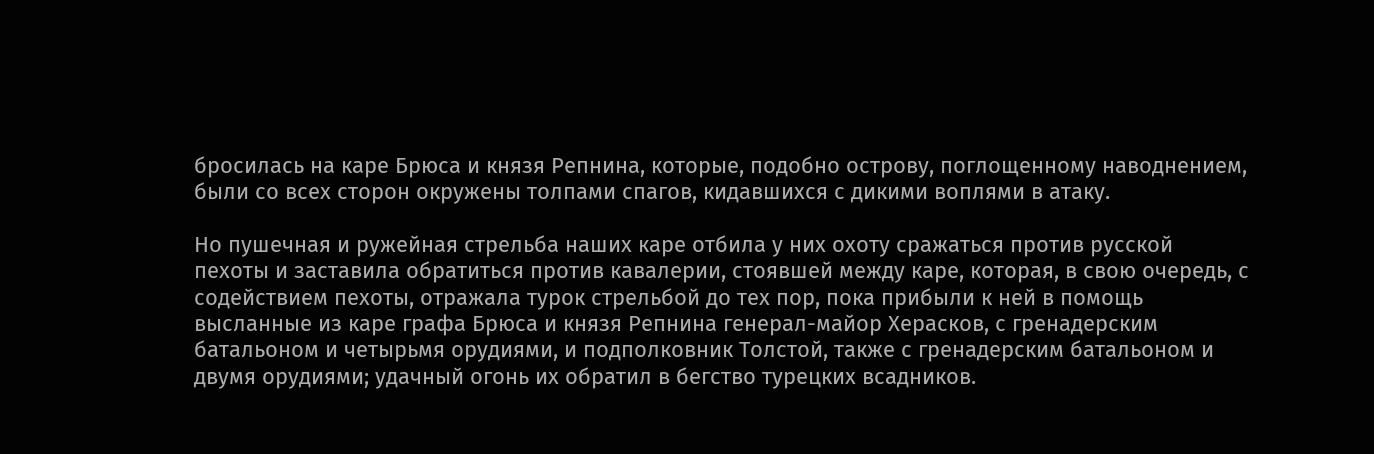бросилась на каре Брюса и князя Репнина, которые, подобно острову, поглощенному наводнением, были со всех сторон окружены толпами спагов, кидавшихся с дикими воплями в атаку.

Но пушечная и ружейная стрельба наших каре отбила у них охоту сражаться против русской пехоты и заставила обратиться против кавалерии, стоявшей между каре, которая, в свою очередь, с содействием пехоты, отражала турок стрельбой до тех пор, пока прибыли к ней в помощь высланные из каре графа Брюса и князя Репнина генерал-майор Херасков, с гренадерским батальоном и четырьмя орудиями, и подполковник Толстой, также с гренадерским батальоном и двумя орудиями; удачный огонь их обратил в бегство турецких всадников.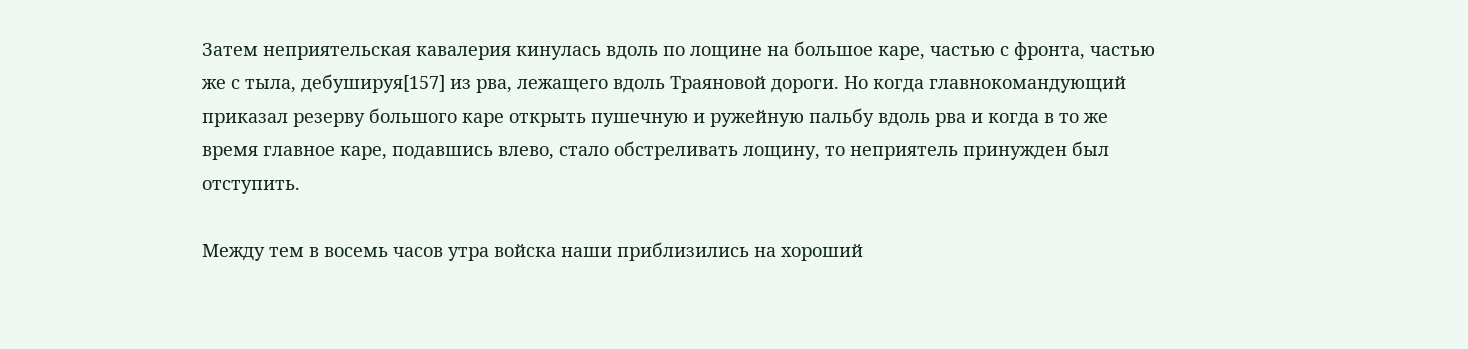Затем неприятельская кавалерия кинулась вдоль по лощине на большое каре, частью с фронта, частью же с тыла, дебушируя[157] из рва, лежащего вдоль Траяновой дороги. Но когда главнокомандующий приказал резерву большого каре открыть пушечную и ружейную пальбу вдоль рва и когда в то же время главное каре, подавшись влево, стало обстреливать лощину, то неприятель принужден был отступить.

Между тем в восемь часов утра войска наши приблизились на хороший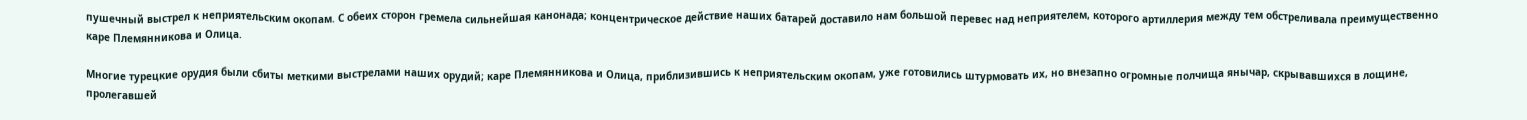пушечный выстрел к неприятельским окопам. С обеих сторон гремела сильнейшая канонада; концентрическое действие наших батарей доставило нам большой перевес над неприятелем, которого артиллерия между тем обстреливала преимущественно каре Племянникова и Олица.

Многие турецкие орудия были сбиты меткими выстрелами наших орудий; каре Племянникова и Олица, приблизившись к неприятельским окопам, уже готовились штурмовать их, но внезапно огромные полчища янычар, скрывавшихся в лощине, пролегавшей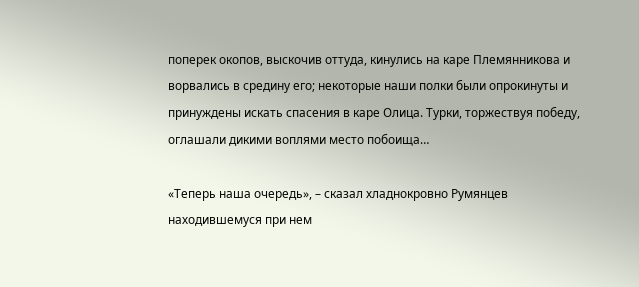поперек окопов, выскочив оттуда, кинулись на каре Племянникова и ворвались в средину его; некоторые наши полки были опрокинуты и принуждены искать спасения в каре Олица. Турки, торжествуя победу, оглашали дикими воплями место побоища…

«Теперь наша очередь», – сказал хладнокровно Румянцев находившемуся при нем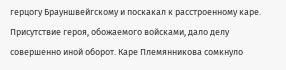герцогу Брауншвейгскому и поскакал к расстроенному каре. Присутствие героя, обожаемого войсками, дало делу совершенно иной оборот. Каре Племянникова сомкнуло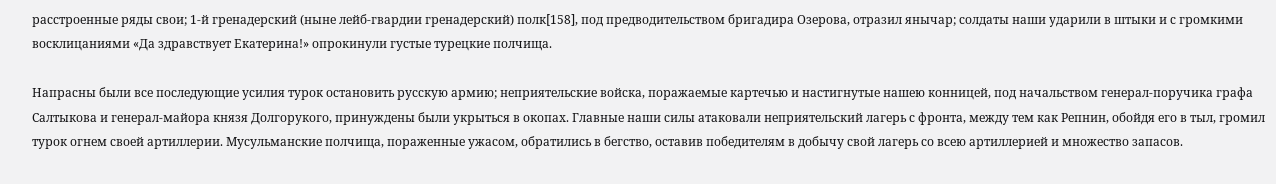расстроенные ряды свои; 1-й гренадерский (ныне лейб-гвардии гренадерский) полк[158], под предводительством бригадира Озерова, отразил янычар; солдаты наши ударили в штыки и с громкими восклицаниями «Да здравствует Екатерина!» опрокинули густые турецкие полчища.

Напрасны были все последующие усилия турок остановить русскую армию; неприятельские войска, поражаемые картечью и настигнутые нашею конницей, под начальством генерал-поручика графа Салтыкова и генерал-майора князя Долгорукого, принуждены были укрыться в окопах. Главные наши силы атаковали неприятельский лагерь с фронта, между тем как Репнин, обойдя его в тыл, громил турок огнем своей артиллерии. Мусульманские полчища, пораженные ужасом, обратились в бегство, оставив победителям в добычу свой лагерь со всею артиллерией и множество запасов.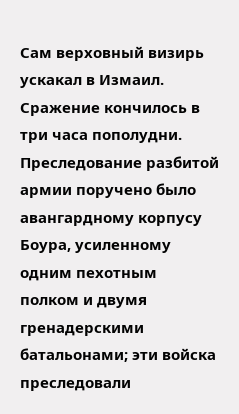Сам верховный визирь ускакал в Измаил. Сражение кончилось в три часа пополудни. Преследование разбитой армии поручено было авангардному корпусу Боура, усиленному одним пехотным полком и двумя гренадерскими батальонами; эти войска преследовали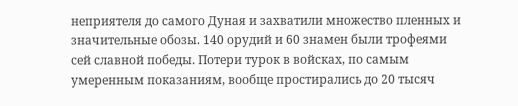неприятеля до самого Дуная и захватили множество пленных и значительные обозы. 140 орудий и 60 знамен были трофеями сей славной победы. Потери турок в войсках, по самым умеренным показаниям, вообще простирались до 20 тысяч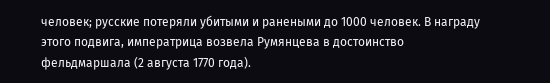человек; русские потеряли убитыми и ранеными до 1000 человек. В награду этого подвига, императрица возвела Румянцева в достоинство фельдмаршала (2 августа 1770 года).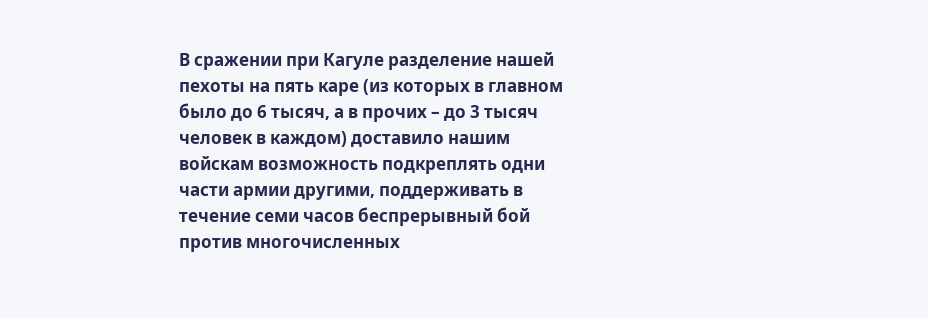В сражении при Кагуле разделение нашей пехоты на пять каре (из которых в главном было до 6 тысяч, а в прочих – до 3 тысяч человек в каждом) доставило нашим войскам возможность подкреплять одни части армии другими, поддерживать в течение семи часов беспрерывный бой против многочисленных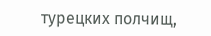турецких полчищ,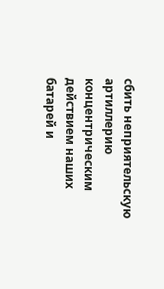сбить неприятельскую артиллерию концентрическим действием наших батарей и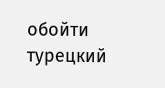обойти турецкий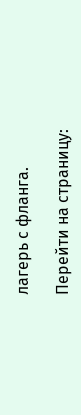лагерь с фланга.

Перейти на страницу: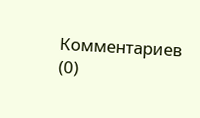Комментариев (0)